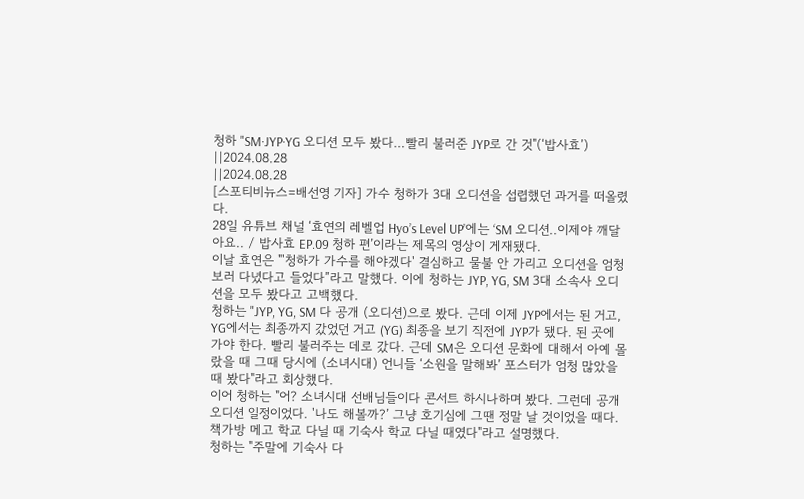청하 "SM·JYP·YG 오디션 모두 봤다…빨리 불러준 JYP로 간 것"(‘밥사효’)
||2024.08.28
||2024.08.28
[스포티비뉴스=배선영 기자] 가수 청하가 3대 오디션을 섭렵했던 과거를 떠올렸다.
28일 유튜브 채널 ‘효연의 레벨업 Hyo’s Level UP’에는 ‘SM 오디션..이제야 깨달아요.. / 밥사효 EP.09 청하 편’이라는 제목의 영상이 게재됐다.
이날 효연은 "'청하가 가수를 해야겠다' 결심하고 물불 안 가리고 오디션을 엄청 보러 다녔다고 들었다”라고 말했다. 이에 청하는 JYP, YG, SM 3대 소속사 오디션을 모두 봤다고 고백했다.
청하는 "JYP, YG, SM 다 공개 (오디션)으로 봤다. 근데 이제 JYP에서는 된 거고, YG에서는 최종까지 갔었던 거고 (YG) 최종을 보기 직전에 JYP가 됐다. 된 곳에 가야 한다. 빨리 불러주는 데로 갔다. 근데 SM은 오디션 문화에 대해서 아예 몰랐을 때 그때 당시에 (소녀시대) 언니들 ‘소원을 말해봐’ 포스터가 엄청 많았을 때 봤다"라고 회상했다.
이어 청하는 "어? 소녀시대 선배님들이다 콘서트 하시나하며 봤다. 그런데 공개 오디션 일정이었다. '나도 해볼까?’ 그냥 호기심에 그땐 정말 날 것이었을 때다. 책가방 메고 학교 다닐 때 기숙사 학교 다닐 때였다"라고 설명했다.
청하는 "주말에 기숙사 다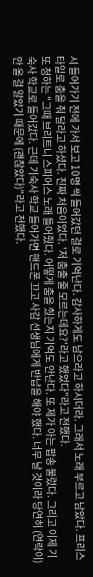시 들어가기 전에 가서 보고 10명 씩 들어갔던 걸로 기억난다. 감사하게도 남으라고 하시더라. 그래서 노래 부르고 남았다. 프리스타일로 춤을 춰 달라고 하셨다. 진짜 처음이었다. '저 춤출 줄 모르는데요?'라고 했었다"라고 전했다.
또 청하는 "그때 브리트니 스피어스 노래 틀어줬다. 어떻게 춤을 췄는지 기억도 안난다. 또 제가 아는 팝송 불렀다. 그리고 이제 기숙사 학교로 들어갔다. 근데 기숙사 학교 들어가면 핸드폰 끄고 사감 선생님에게 반납을 해야 했다. 너무 날 것이라 당연히 (연락이) 안 올 걸 알았기 때문에 (괜찮았다)"라고 전했다.